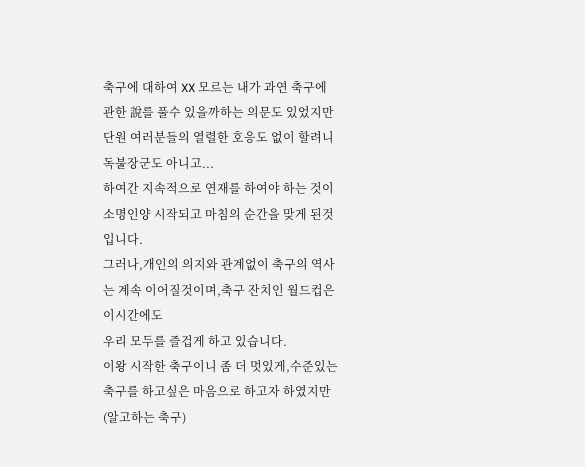축구에 대하여 XX 모르는 내가 과연 축구에 관한 說를 풀수 있을까하는 의문도 있었지만
단원 여러분들의 열렬한 호응도 없이 할려니 독불장군도 아니고...
하여간 지속적으로 연재를 하여야 하는 것이 소명인양 시작되고 마침의 순간을 맞게 된것입니다.
그러나,개인의 의지와 관계없이 축구의 역사는 계속 이어질것이며,축구 잔치인 월드컵은 이시간에도
우리 모두를 즐겁게 하고 있습니다.
이왕 시작한 축구이니 좀 더 멋있게,수준있는 축구를 하고싶은 마음으로 하고자 하였지만(알고하는 축구)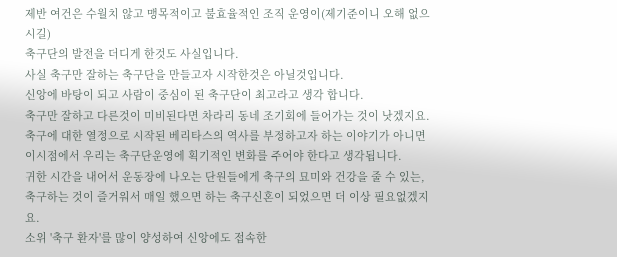제반 여건은 수월치 않고 맹목적이고 불효율적인 조직 운영이(제기준이니 오해 없으시길)
축구단의 발전을 더디게 한것도 사실입니다.
사실 축구만 잘하는 축구단을 만들고자 시작한것은 아닐것입니다.
신앙에 바탕이 되고 사람이 중심이 된 축구단이 최고라고 생각 합니다.
축구만 잘하고 다른것이 미비된다면 차라리 동네 조기회에 들어가는 것이 낫겠지요.
축구에 대한 열정으로 시작된 베리타스의 역사를 부정하고자 하는 이야기가 아니면
이시점에서 우리는 축구단운영에 획기적인 변화를 주어야 한다고 생각됩니다.
귀한 시간을 내어서 운동장에 나오는 단원들에게 축구의 묘미와 건강을 줄 수 있는,
축구하는 것이 즐거워서 매일 했으면 하는 축구신혼이 되었으면 더 이상 필요없겠지요.
소위 '축구 환자'를 많이 양성하여 신앙에도 접속한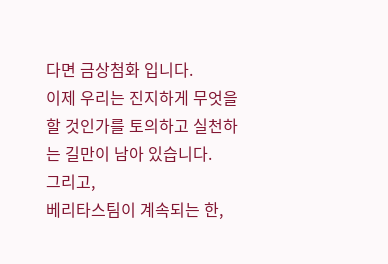다면 금상첨화 입니다.
이제 우리는 진지하게 무엇을 할 것인가를 토의하고 실천하는 길만이 남아 있습니다.
그리고,
베리타스팀이 계속되는 한,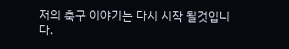저의 축구 이야기는 다시 시작 될것입니다.